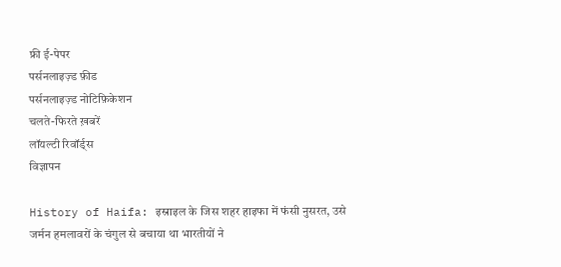फ्री ई-पेपर
पर्सनलाइज़्ड फ़ीड
पर्सनलाइज़्ड नोटिफ़िकेशन
चलते-फिरते ख़बरें
लॉयल्टी रिवॉर्ड्स
विज्ञापन

History of Haifa: इस्राइल के जिस शहर हाइफा में फंसी नुसरत, उसे जर्मन हमलावरों के चंगुल से बचाया था भारतीयों ने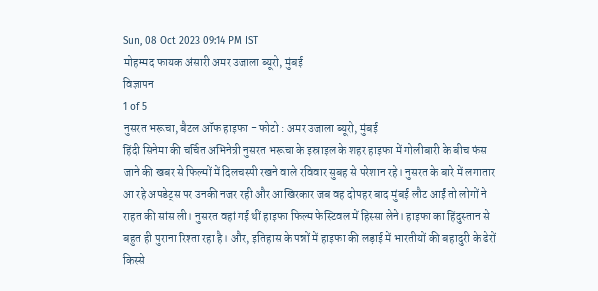Sun, 08 Oct 2023 09:14 PM IST
मोहम्मद फायक अंसारी अमर उजाला ब्यूरो, मुंबई
विज्ञापन
1 of 5
नुसरत भरूचा, बैटल ऑफ हाइफा - फोटो : अमर उजाला ब्यूरो, मुंबई
हिंदी सिनेमा की चर्चित अभिनेत्री नुसरत भरूचा के इस्राइल के शहर हाइफा में गोलीबारी के बीच फंस जाने की खबर से फिल्मों में दिलचस्पी रखने वाले रविवार सुबह से परेशान रहे। नुसरत के बारे में लगातार आ रहे अपडेट्स पर उनकी नजर रही और आखिरकार जब वह दोपहर बाद मुंबई लौट आईं तो लोगों ने राहत की सांस ली। नुसरत वहां गई थीं हाइफा फिल्म फेस्टिवल में हिस्सा लेने। हाइफा का हिंदुस्तान से बहुत ही पुराना रिश्ता रहा है। और, इतिहास के पन्नों में हाइफा की लड़ाई में भारतीयों की बहादुरी के ढेरों किस्से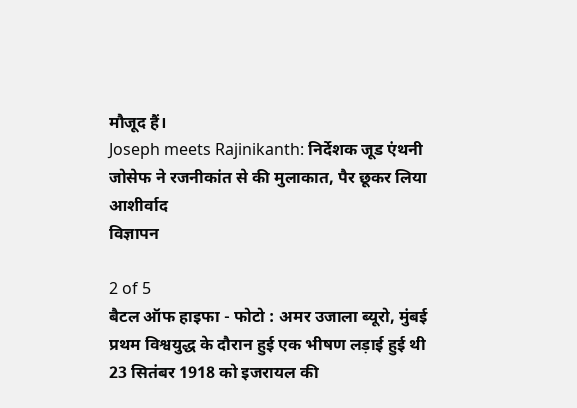मौजूद हैं।
Joseph meets Rajinikanth: निर्देशक जूड एंथनी जोसेफ ने रजनीकांत से की मुलाकात, पैर छूकर लिया आशीर्वाद
विज्ञापन

2 of 5
बैटल ऑफ हाइफा - फोटो : अमर उजाला ब्यूरो, मुंबई
प्रथम विश्वयुद्ध के दौरान हुई एक भीषण लड़ाई हुई थी 23 सितंबर 1918 को इजरायल की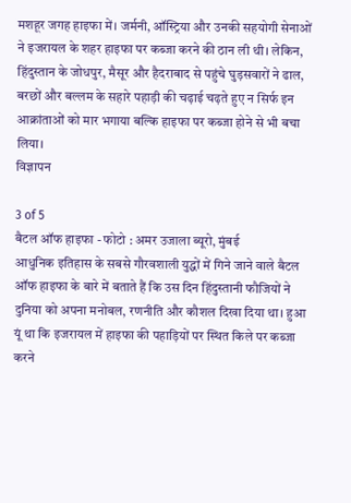मशहूर जगह हाइफा में। जर्मनी, ऑस्ट्रिया और उनकी सहयोगी सेनाओं ने इजरायल के शहर हाइफा पर कब्जा करने की ठान ली थी। लेकिन, हिंदुस्तान के जोधपुर, मैसूर और हैदराबाद से पहुंचे घुड़सवारों ने ढाल, बरछों और बल्लम के सहारे पहाड़ी की चढ़ाई चढ़ते हुए न सिर्फ इन आक्रांताओं को मार भगाया बल्कि हाइफा पर कब्जा होने से भी बचा लिया।
विज्ञापन

3 of 5
बैटल ऑफ हाइफा - फोटो : अमर उजाला ब्यूरो, मुंबई
आधुनिक इतिहास के सबसे गौरवशाली युद्धों में गिने जाने वाले बैटल ऑफ हाइफा के बारे में बताते हैं कि उस दिन हिंदुस्तानी फौजियों ने दुनिया को अपना मनोबल, रणनीति और कौशल दिखा दिया था। हुआ यूं था कि इजरायल में हाइफा की पहाड़ियों पर स्थित किले पर कब्जा करने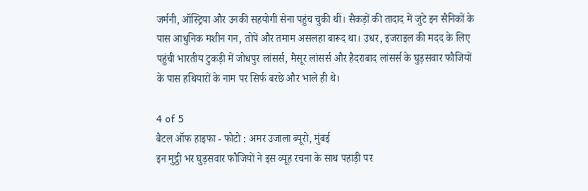जर्मनी, ऑस्ट्रिया और उनकी सहयोगी सेना पहुंच चुकी थीं। सैकड़ों की तादाद में जुटे इन सैनिकों के पास आधुनिक मशीन गन, तोपें और तमाम असलहा बारूद था। उधर, इजराइल की मदद के लिए पहुंची भारतीय टुकड़ी में जोधपुर लांसर्स, मैसूर लांसर्स और हैदराबाद लांसर्स के घुड़सवार फौजियों के पास हथियारों के नाम पर सिर्फ बरछे और भाले ही थे।

4 of 5
बैटल ऑफ हाइफा - फोटो : अमर उजाला ब्यूरो, मुंबई
इन मुट्ठी भर घुड़सवार फौजियों ने इस व्यूह रचना के साथ पहाड़ी पर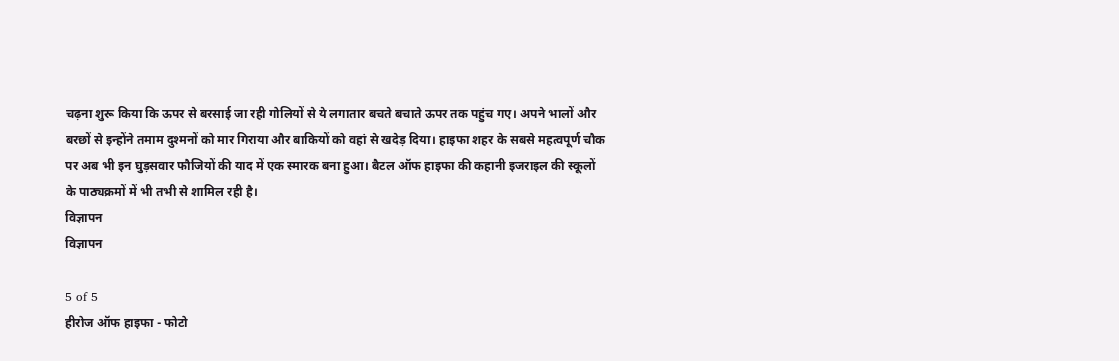चढ़ना शुरू किया कि ऊपर से बरसाई जा रही गोलियों से ये लगातार बचते बचाते ऊपर तक पहुंच गए। अपने भालों और बरछों से इन्होंने तमाम दुश्मनों को मार गिराया और बाकियों को वहां से खदेड़ दिया। हाइफा शहर के सबसे महत्वपूर्ण चौक पर अब भी इन घुड़सवार फौजियों की याद में एक स्मारक बना हुआ। बैटल ऑफ हाइफा की कहानी इजराइल की स्कूलों के पाठ्यक्रमों में भी तभी से शामिल रही है।
विज्ञापन
विज्ञापन

5 of 5
हीरोज ऑफ हाइफा - फोटो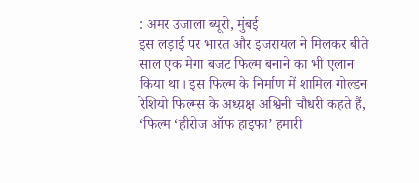: अमर उजाला ब्यूरो, मुंबई
इस लड़ाई पर भारत और इजरायल ने मिलकर बीते साल एक मेगा बजट फिल्म बनाने का भी एलान किया था। इस फिल्म के निर्माण में शामिल गोल्डन रेशियो फिल्म्स के अध्य़क्ष अश्विनी चौधरी कहते हैं, ‘फिल्म ‘हीरोज ऑफ हाइफा’ हमारी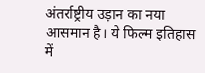अंतर्राष्ट्रीय उड़ान का नया आसमान है। ये फिल्म इतिहास में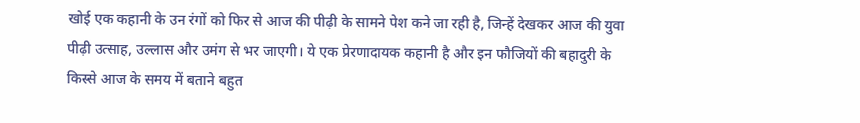खोई एक कहानी के उन रंगों को फिर से आज की पीढ़ी के सामने पेश कने जा रही है, जिन्हें देखकर आज की युवा पीढ़ी उत्साह, उल्लास और उमंग से भर जाएगी। ये एक प्रेरणादायक कहानी है और इन फौजियों की बहादुरी के किस्से आज के समय में बताने बहुत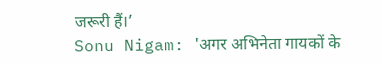जरूरी हैं।’
Sonu Nigam: 'अगर अभिनेता गायकों के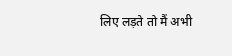लिए लड़ते तो मैं अभी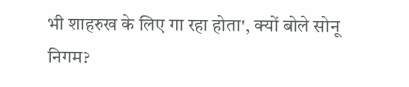भी शाहरुख के लिए गा रहा होता', क्यों बोले सोनू निगम?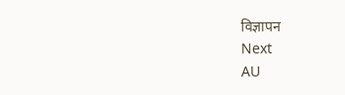विज्ञापन
Next
AU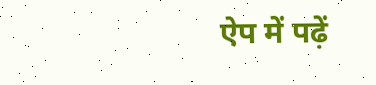ऐप में पढ़ें